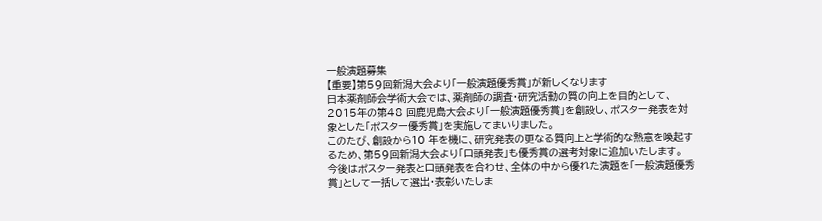一般演題募集
【重要】第59回新潟大会より「一般演題優秀賞」が新しくなります
日本薬剤師会学術大会では、薬剤師の調査・研究活動の質の向上を目的として、2015年の第48 回鹿児島大会より「一般演題優秀賞」を創設し、ポスター発表を対象とした「ポスター優秀賞」を実施してまいりました。
このたび、創設から10 年を機に、研究発表の更なる質向上と学術的な熱意を喚起するため、第59回新潟大会より「口頭発表」も優秀賞の選考対象に追加いたします。
今後はポスター発表と口頭発表を合わせ、全体の中から優れた演題を「一般演題優秀賞」として一括して選出・表彰いたしま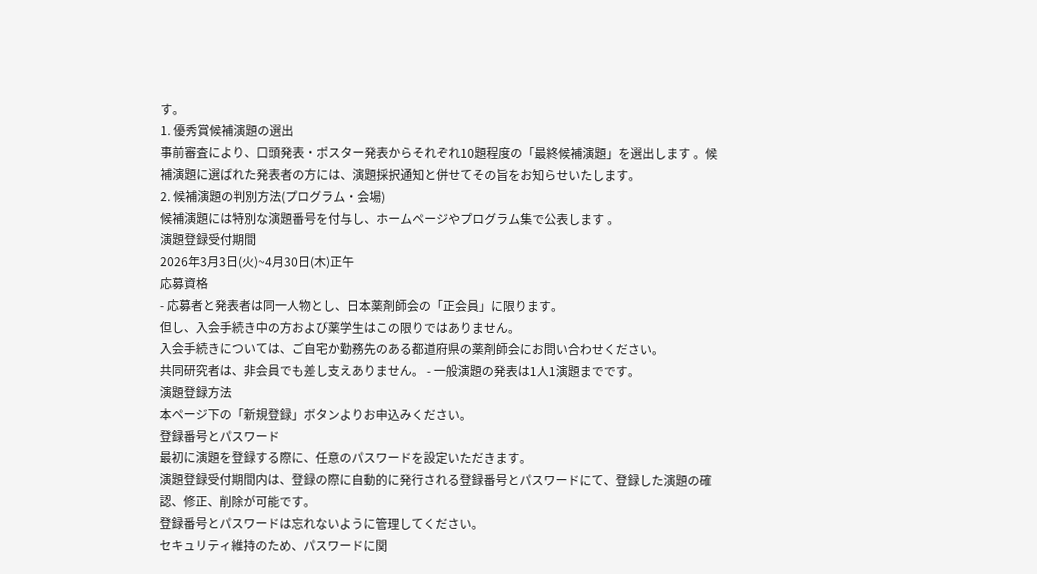す。
1. 優秀賞候補演題の選出
事前審査により、口頭発表・ポスター発表からそれぞれ10題程度の「最終候補演題」を選出します 。候補演題に選ばれた発表者の方には、演題採択通知と併せてその旨をお知らせいたします。
2. 候補演題の判別方法(プログラム・会場)
候補演題には特別な演題番号を付与し、ホームページやプログラム集で公表します 。
演題登録受付期間
2026年3月3日(火)~4月30日(木)正午
応募資格
- 応募者と発表者は同一人物とし、日本薬剤師会の「正会員」に限ります。
但し、入会手続き中の方および薬学生はこの限りではありません。
入会手続きについては、ご自宅か勤務先のある都道府県の薬剤師会にお問い合わせください。
共同研究者は、非会員でも差し支えありません。 - 一般演題の発表は1人1演題までです。
演題登録方法
本ページ下の「新規登録」ボタンよりお申込みください。
登録番号とパスワード
最初に演題を登録する際に、任意のパスワードを設定いただきます。
演題登録受付期間内は、登録の際に自動的に発行される登録番号とパスワードにて、登録した演題の確認、修正、削除が可能です。
登録番号とパスワードは忘れないように管理してください。
セキュリティ維持のため、パスワードに関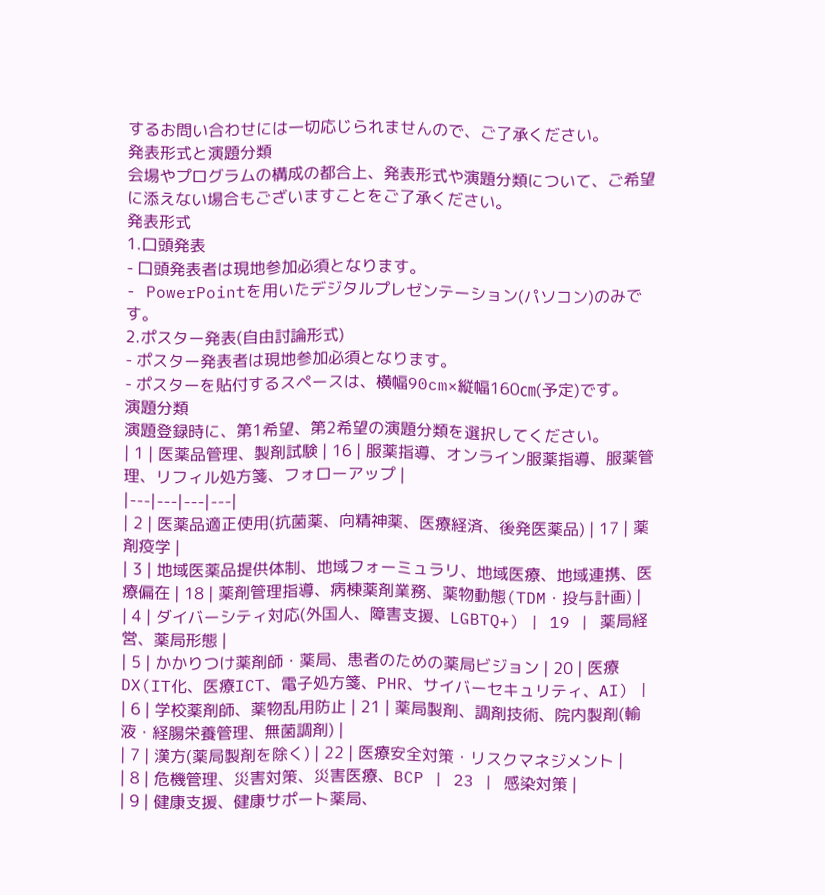するお問い合わせには一切応じられませんので、ご了承ください。
発表形式と演題分類
会場やプログラムの構成の都合上、発表形式や演題分類について、ご希望に添えない場合もございますことをご了承ください。
発表形式
1.口頭発表
- 口頭発表者は現地参加必須となります。
- PowerPointを用いたデジタルプレゼンテーション(パソコン)のみです。
2.ポスター発表(自由討論形式)
- ポスター発表者は現地参加必須となります。
- ポスターを貼付するスペースは、横幅90cm×縦幅160㎝(予定)です。
演題分類
演題登録時に、第1希望、第2希望の演題分類を選択してください。
| 1 | 医薬品管理、製剤試験 | 16 | 服薬指導、オンライン服薬指導、服薬管理、リフィル処方箋、フォローアップ |
|---|---|---|---|
| 2 | 医薬品適正使用(抗菌薬、向精神薬、医療経済、後発医薬品) | 17 | 薬剤疫学 |
| 3 | 地域医薬品提供体制、地域フォーミュラリ、地域医療、地域連携、医療偏在 | 18 | 薬剤管理指導、病棟薬剤業務、薬物動態(TDM・投与計画) |
| 4 | ダイバーシティ対応(外国人、障害支援、LGBTQ+) | 19 | 薬局経営、薬局形態 |
| 5 | かかりつけ薬剤師・薬局、患者のための薬局ビジョン | 20 | 医療DX(IT化、医療ICT、電子処方箋、PHR、サイバーセキュリティ、AI) |
| 6 | 学校薬剤師、薬物乱用防止 | 21 | 薬局製剤、調剤技術、院内製剤(輸液・経腸栄養管理、無菌調剤) |
| 7 | 漢方(薬局製剤を除く) | 22 | 医療安全対策・リスクマネジメント |
| 8 | 危機管理、災害対策、災害医療、BCP | 23 | 感染対策 |
| 9 | 健康支援、健康サポート薬局、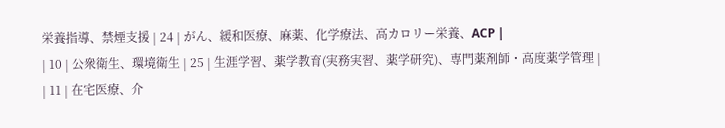栄養指導、禁煙支援 | 24 | がん、緩和医療、麻薬、化学療法、高カロリー栄養、ACP |
| 10 | 公衆衛生、環境衛生 | 25 | 生涯学習、薬学教育(実務実習、薬学研究)、専門薬剤師・高度薬学管理 |
| 11 | 在宅医療、介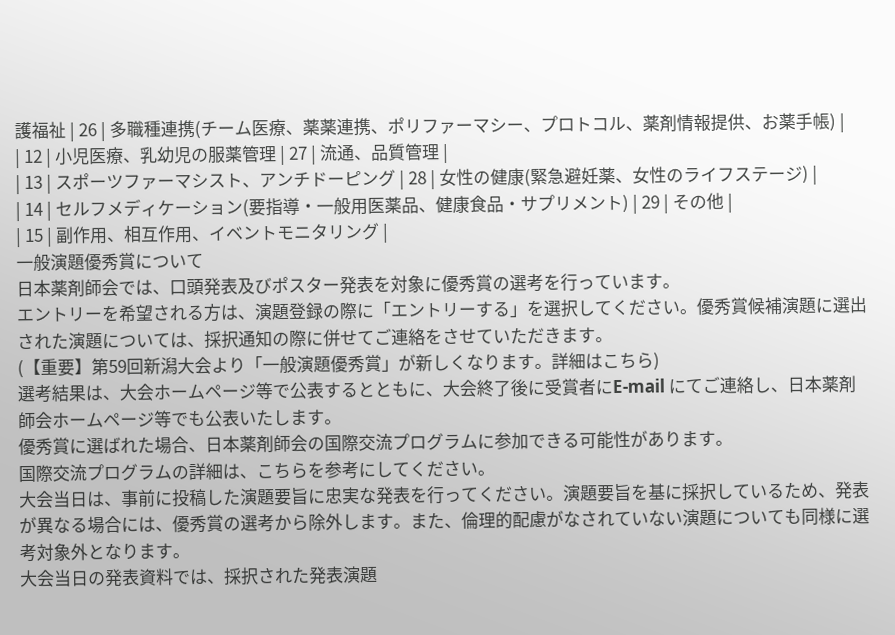護福祉 | 26 | 多職種連携(チーム医療、薬薬連携、ポリファーマシー、プロトコル、薬剤情報提供、お薬手帳) |
| 12 | 小児医療、乳幼児の服薬管理 | 27 | 流通、品質管理 |
| 13 | スポーツファーマシスト、アンチドーピング | 28 | 女性の健康(緊急避妊薬、女性のライフステージ) |
| 14 | セルフメディケーション(要指導・一般用医薬品、健康食品・サプリメント) | 29 | その他 |
| 15 | 副作用、相互作用、イベントモニタリング |
一般演題優秀賞について
日本薬剤師会では、口頭発表及びポスター発表を対象に優秀賞の選考を行っています。
エントリーを希望される方は、演題登録の際に「エントリーする」を選択してください。優秀賞候補演題に選出された演題については、採択通知の際に併せてご連絡をさせていただきます。
(【重要】第59回新潟大会より「一般演題優秀賞」が新しくなります。詳細はこちら)
選考結果は、大会ホームページ等で公表するとともに、大会終了後に受賞者にE-mail にてご連絡し、日本薬剤師会ホームページ等でも公表いたします。
優秀賞に選ばれた場合、日本薬剤師会の国際交流プログラムに参加できる可能性があります。
国際交流プログラムの詳細は、こちらを参考にしてください。
大会当日は、事前に投稿した演題要旨に忠実な発表を行ってください。演題要旨を基に採択しているため、発表が異なる場合には、優秀賞の選考から除外します。また、倫理的配慮がなされていない演題についても同様に選考対象外となります。
大会当日の発表資料では、採択された発表演題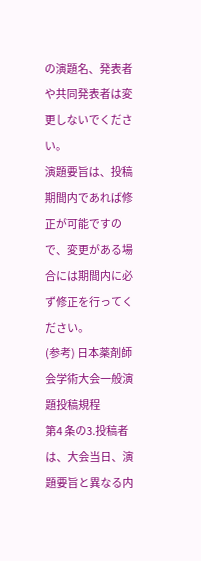の演題名、発表者や共同発表者は変更しないでください。
演題要旨は、投稿期間内であれば修正が可能ですので、変更がある場合には期間内に必ず修正を行ってください。
(参考) 日本薬剤師会学術大会一般演題投稿規程
第4 条の3.投稿者は、大会当日、演題要旨と異なる内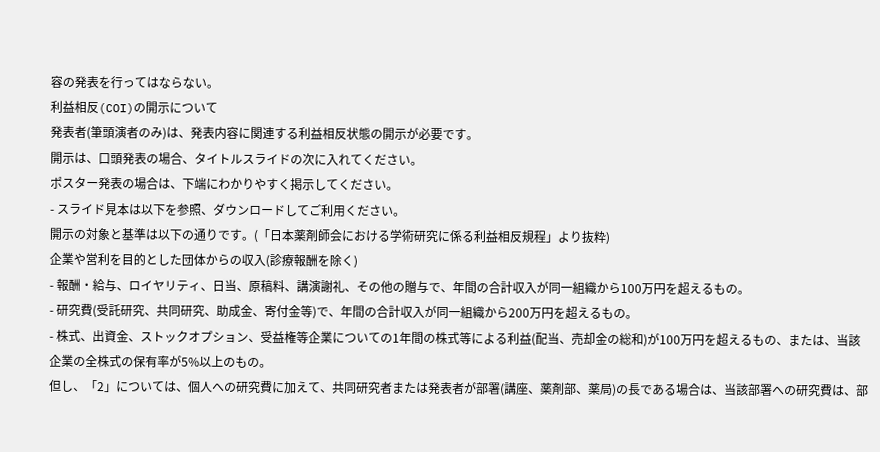容の発表を行ってはならない。
利益相反(COI)の開示について
発表者(筆頭演者のみ)は、発表内容に関連する利益相反状態の開示が必要です。
開示は、口頭発表の場合、タイトルスライドの次に入れてください。
ポスター発表の場合は、下端にわかりやすく掲示してください。
- スライド見本は以下を参照、ダウンロードしてご利用ください。
開示の対象と基準は以下の通りです。(「日本薬剤師会における学術研究に係る利益相反規程」より抜粋)
企業や営利を目的とした団体からの収入(診療報酬を除く)
- 報酬・給与、ロイヤリティ、日当、原稿料、講演謝礼、その他の贈与で、年間の合計収入が同一組織から100万円を超えるもの。
- 研究費(受託研究、共同研究、助成金、寄付金等)で、年間の合計収入が同一組織から200万円を超えるもの。
- 株式、出資金、ストックオプション、受益権等企業についての1年間の株式等による利益(配当、売却金の総和)が100万円を超えるもの、または、当該企業の全株式の保有率が5%以上のもの。
但し、「2」については、個人への研究費に加えて、共同研究者または発表者が部署(講座、薬剤部、薬局)の長である場合は、当該部署への研究費は、部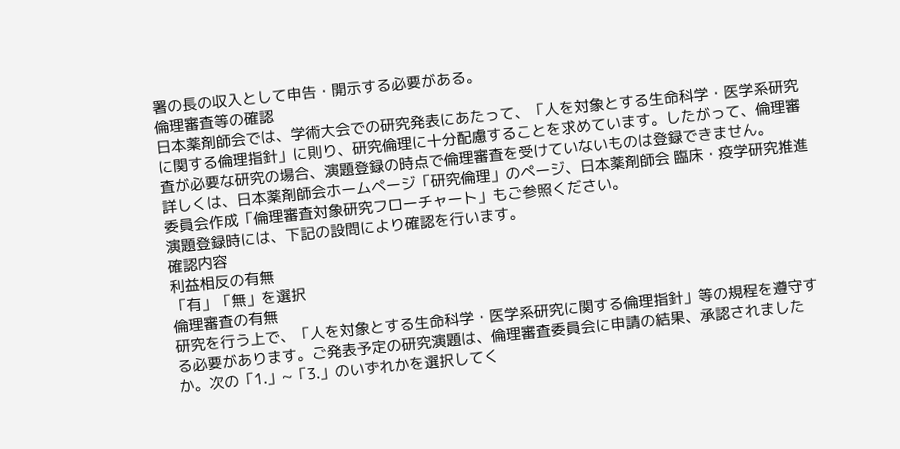署の長の収入として申告・開示する必要がある。
倫理審査等の確認
日本薬剤師会では、学術大会での研究発表にあたって、「人を対象とする生命科学・医学系研究に関する倫理指針」に則り、研究倫理に十分配慮することを求めています。したがって、倫理審査が必要な研究の場合、演題登録の時点で倫理審査を受けていないものは登録できません。
詳しくは、日本薬剤師会ホームページ「研究倫理」のページ、日本薬剤師会 臨床・疫学研究推進委員会作成「倫理審査対象研究フローチャート」もご参照ください。
演題登録時には、下記の設問により確認を行います。
確認内容
利益相反の有無
「有」「無」を選択
倫理審査の有無
研究を行う上で、「人を対象とする生命科学・医学系研究に関する倫理指針」等の規程を遵守する必要があります。ご発表予定の研究演題は、倫理審査委員会に申請の結果、承認されましたか。次の「1.」~「3.」のいずれかを選択してく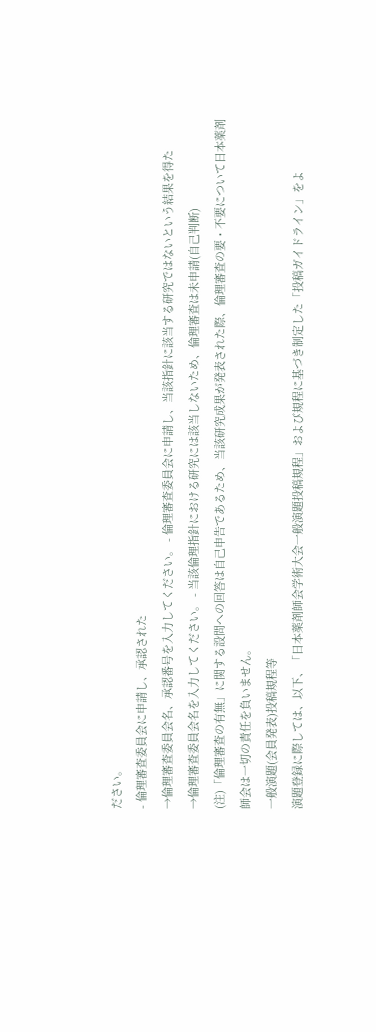ださい。
- 倫理審査委員会に申請し、承認された
→倫理審査委員会名、承認番号を入力してください。 - 倫理審査委員会に申請し、当該指針に該当する研究ではないという結果を得た
→倫理審査委員会名を入力してください。 - 当該倫理指針における研究には該当しないため、倫理審査は未申請(自己判断)
(注)「倫理審査の有無」に関する設問への回答は自己申告であるため、当該研究成果が発表された際、倫理審査の要・不要について日本薬剤師会は一切の責任を負いません。
一般演題(会員発表)投稿規程等
演題登録に際しては、以下、「日本薬剤師会学術大会一般演題投稿規程」および規程に基づき制定した「投稿ガイドライン」をよ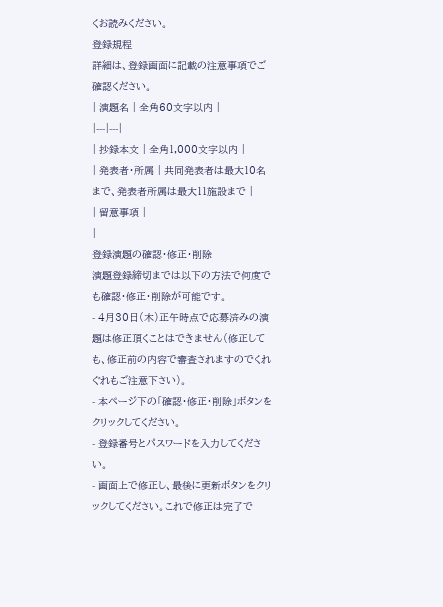くお読みください。
登録規程
詳細は、登録画面に記載の注意事項でご確認ください。
| 演題名 | 全角60文字以内 |
|---|---|
| 抄録本文 | 全角1,000文字以内 |
| 発表者・所属 | 共同発表者は最大10名まで、発表者所属は最大11施設まで |
| 留意事項 |
|
登録演題の確認・修正・削除
演題登録締切までは以下の方法で何度でも確認・修正・削除が可能です。
- 4月30日(木)正午時点で応募済みの演題は修正頂くことはできません(修正しても、修正前の内容で審査されますのでくれぐれもご注意下さい)。
- 本ページ下の「確認・修正・削除」ボタンをクリックしてください。
- 登録番号とパスワードを入力してください。
- 画面上で修正し、最後に更新ボタンをクリックしてください。これで修正は完了で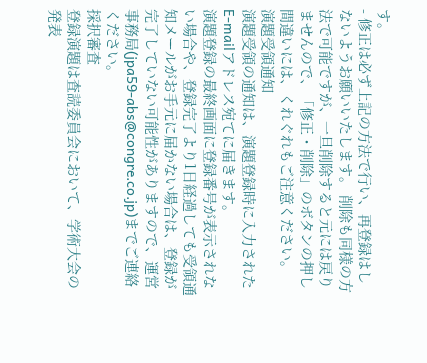す。
- 修正は必ず上記の方法で行い、再登録はしないようお願いいたします。 削除も同様の方法で可能ですが、一旦削除すると元には戻りませんので、「修正・削除」のボタンの押し間違いには、くれぐれもご注意ください。
演題受領通知
演題受領の通知は、演題登録時に入力されたE-mailアドレス宛てに届きます。
演題登録の最終画面に登録番号が表示されない場合や、登録完了より1日経過しても受領通知メールがお手元に届かない場合は、登録が完了していない可能性がありますので、運営事務局(jpa59-abs@congre.co.jp)までご連絡ください。
採択審査
登録演題は査読委員会において、学術大会の発表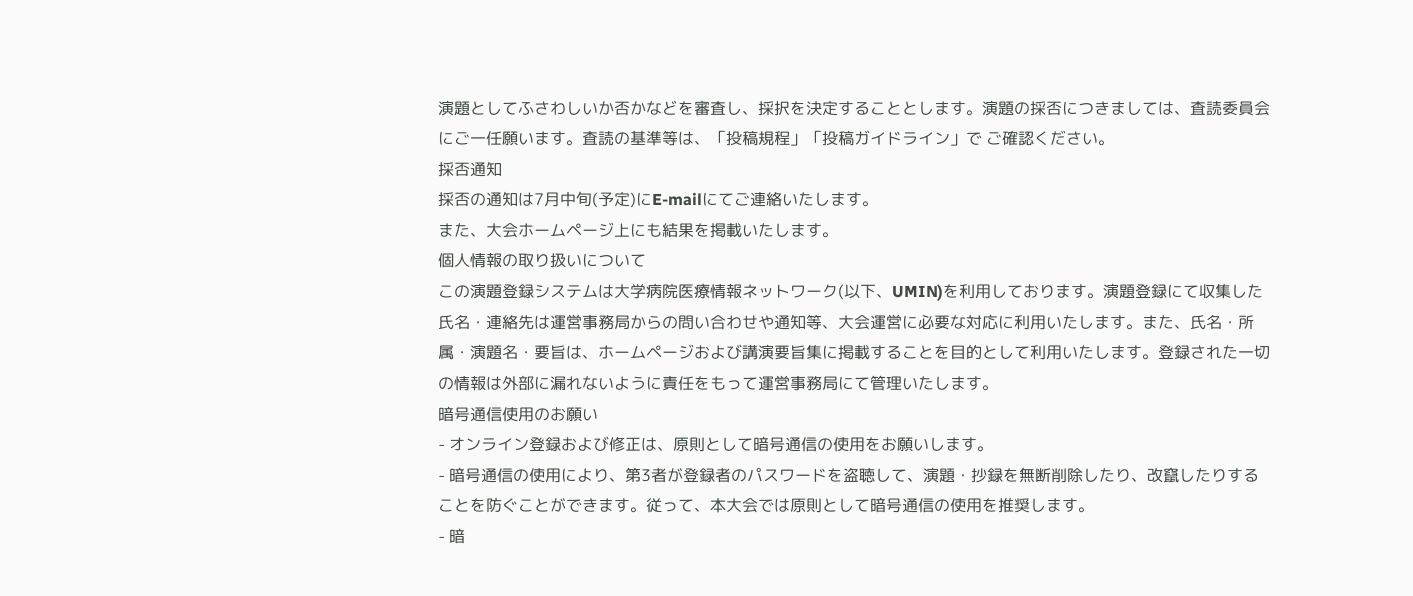演題としてふさわしいか否かなどを審査し、採択を決定することとします。演題の採否につきましては、査読委員会にご一任願います。査読の基準等は、「投稿規程」「投稿ガイドライン」で ご確認ください。
採否通知
採否の通知は7月中旬(予定)にE-mailにてご連絡いたします。
また、大会ホームページ上にも結果を掲載いたします。
個人情報の取り扱いについて
この演題登録システムは大学病院医療情報ネットワーク(以下、UMIN)を利用しております。演題登録にて収集した氏名・連絡先は運営事務局からの問い合わせや通知等、大会運営に必要な対応に利用いたします。また、氏名・所属・演題名・要旨は、ホームページおよび講演要旨集に掲載することを目的として利用いたします。登録された一切の情報は外部に漏れないように責任をもって運営事務局にて管理いたします。
暗号通信使用のお願い
- オンライン登録および修正は、原則として暗号通信の使用をお願いします。
- 暗号通信の使用により、第3者が登録者のパスワードを盗聴して、演題・抄録を無断削除したり、改竄したりすることを防ぐことができます。従って、本大会では原則として暗号通信の使用を推奨します。
- 暗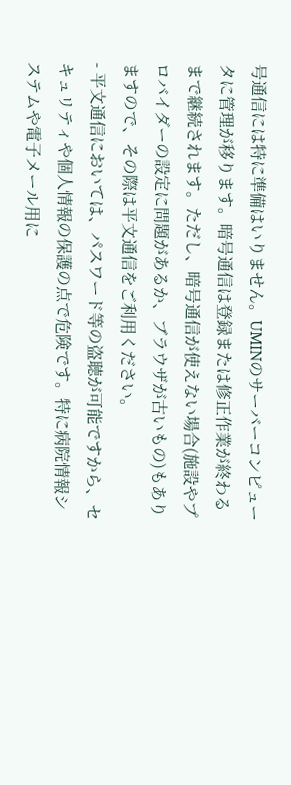号通信には特に準備はいりません。UMINのサーバーコンピュータに管理が移ります。暗号通信は登録または修正作業が終わるまで継続されます。ただし、暗号通信が使えない場合(施設やプロバイダーの設定に問題があるか、ブラウザが古いもの)もありますので、その際は平文通信をご利用ください。
- 平文通信においては、パスワード等の盗聴が可能ですから、セキュリティや個人情報の保護の点で危険です。特に病院情報システムや電子メール用に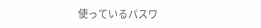使っているパスワ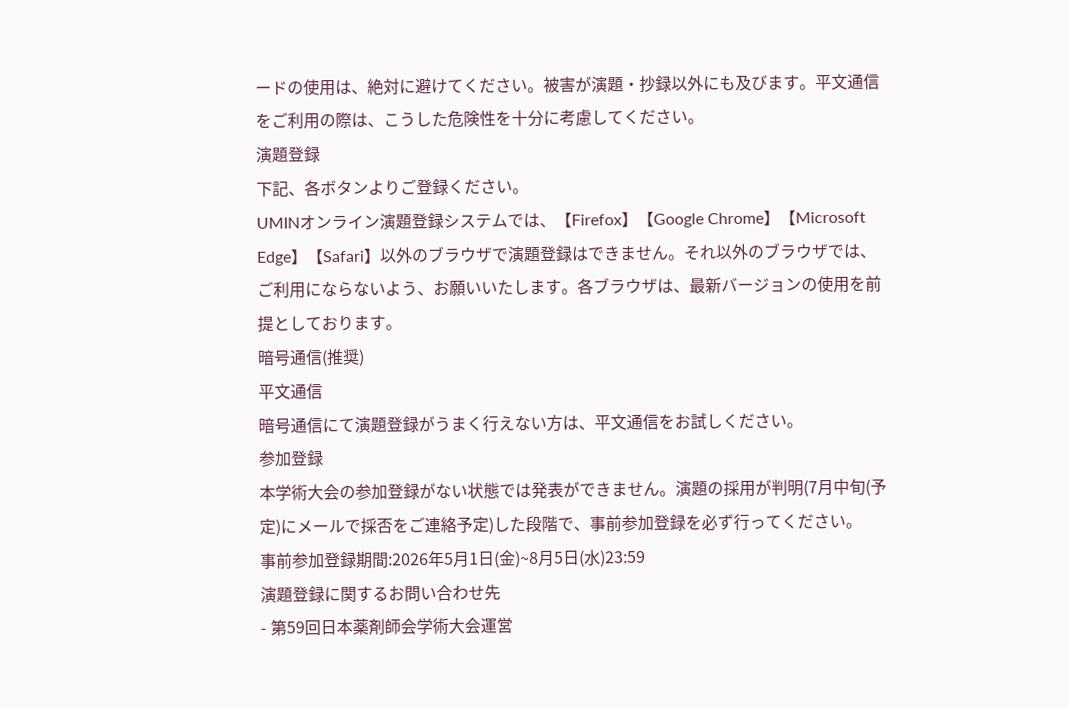ードの使用は、絶対に避けてください。被害が演題・抄録以外にも及びます。平文通信をご利用の際は、こうした危険性を十分に考慮してください。
演題登録
下記、各ボタンよりご登録ください。
UMINオンライン演題登録システムでは、【Firefox】【Google Chrome】【Microsoft Edge】【Safari】以外のブラウザで演題登録はできません。それ以外のブラウザでは、ご利用にならないよう、お願いいたします。各ブラウザは、最新バージョンの使用を前提としております。
暗号通信(推奨)
平文通信
暗号通信にて演題登録がうまく行えない方は、平文通信をお試しください。
参加登録
本学術大会の参加登録がない状態では発表ができません。演題の採用が判明(7月中旬(予定)にメールで採否をご連絡予定)した段階で、事前参加登録を必ず行ってください。
事前参加登録期間:2026年5月1日(金)~8月5日(水)23:59
演題登録に関するお問い合わせ先
- 第59回日本薬剤師会学術大会運営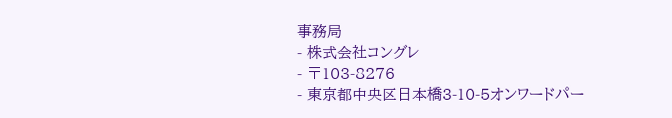事務局
- 株式会社コングレ
- 〒103-8276
- 東京都中央区日本橋3-10-5オンワードパー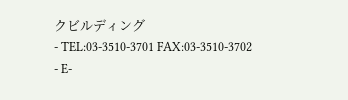クビルディング
- TEL:03-3510-3701 FAX:03-3510-3702
- E-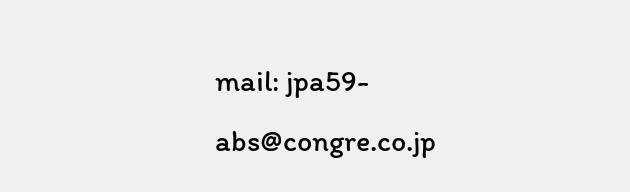mail: jpa59-abs@congre.co.jp